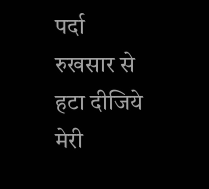पर्दा रुखसार से हटा दीजिये
मेरी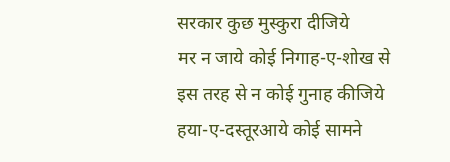सरकार कुछ मुस्कुरा दीजिये
मर न जाये कोई निगाह-ए-शोख से
इस तरह से न कोई गुनाह कीजिये
हया-ए-दस्तूरआये कोई सामने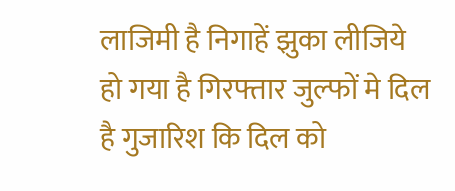लाजिमी है निगाहें झुका लीजिये
हो गया है गिरफ्तार जुल्फों मे दिल
है गुजारिश कि दिल को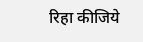रिहा कीजिये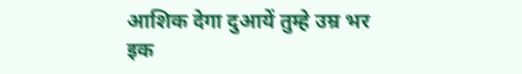आशिक देगा दुआयें तुम्हे उम्र भर
इक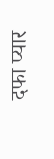दफा प्यार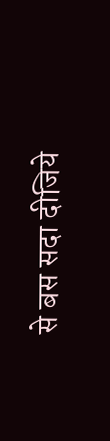से बस सदा दीजिये